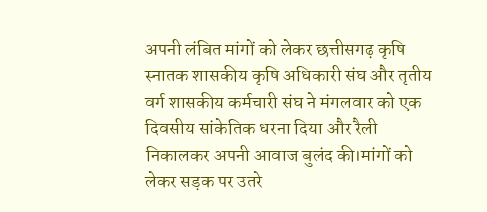अपनी लंबित मांगों को लेकर छत्तीसगढ़ कृषि स्नातक शासकीय कृषि अधिकारी संघ और तृतीय वर्ग शासकीय कर्मचारी संघ ने मंगलवार को एक दिवसीय सांकेतिक धरना दिया और रैली निकालकर अपनी आवाज बुलंद की।मांगों को लेकर सड़क पर उतरे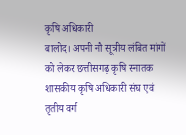कृषि अधिकारी
बालोद। अपनी नौ सूत्रीय लंबित मांगों को लेकर छत्तीसगढ़ कृषि स्नातक शासकीय कृषि अधिकारी संघ एवं तृतीय वर्ग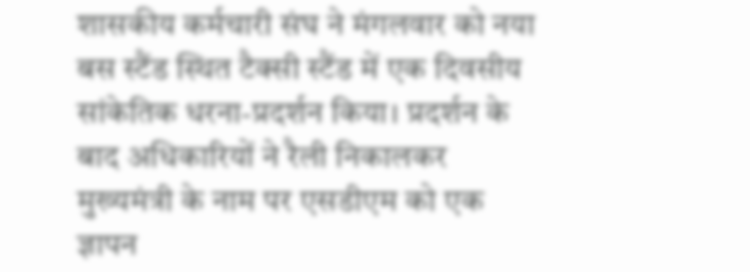शासकीय कर्मचारी संघ ने मंगलवार को नया बस स्टैंड स्थित टैक्सी स्टैंड में एक दिवसीय सांकेतिक धरना-प्रदर्शन किया। प्रदर्शन के बाद अधिकारियों ने रैली निकालकर मुख्यमंत्री के नाम पर एसडीएम को एक ज्ञापन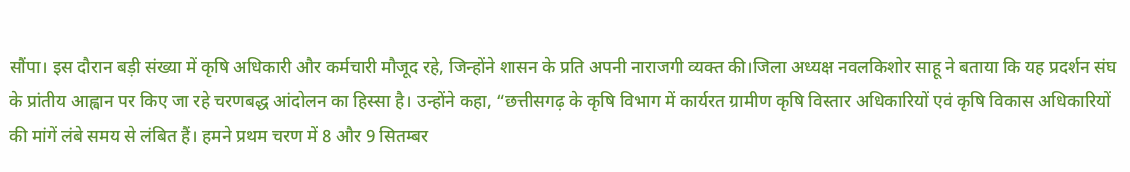सौंपा। इस दौरान बड़ी संख्या में कृषि अधिकारी और कर्मचारी मौजूद रहे, जिन्होंने शासन के प्रति अपनी नाराजगी व्यक्त की।जिला अध्यक्ष नवलकिशोर साहू ने बताया कि यह प्रदर्शन संघ के प्रांतीय आह्वान पर किए जा रहे चरणबद्ध आंदोलन का हिस्सा है। उन्होंने कहा, “छत्तीसगढ़ के कृषि विभाग में कार्यरत ग्रामीण कृषि विस्तार अधिकारियों एवं कृषि विकास अधिकारियों की मांगें लंबे समय से लंबित हैं। हमने प्रथम चरण में 8 और 9 सितम्बर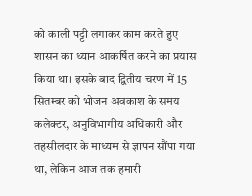को काली पट्टी लगाकर काम करते हुए शासन का ध्यान आकर्षित करने का प्रयास किया था। इसके बाद द्वितीय चरण में 15 सितम्बर को भोजन अवकाश के समय कलेक्टर, अनुविभागीय अधिकारी और तहसीलदार के माध्यम से ज्ञापन सौंपा गया था, लेकिन आज तक हमारी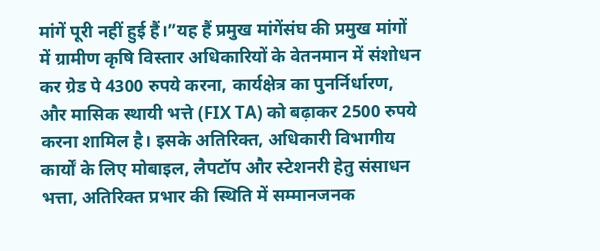मांगें पूरी नहीं हुई हैं।”यह हैं प्रमुख मांगेंसंघ की प्रमुख मांगों में ग्रामीण कृषि विस्तार अधिकारियों के वेतनमान में संशोधन कर ग्रेड पे 4300 रुपये करना, कार्यक्षेत्र का पुनर्निर्धारण, और मासिक स्थायी भत्ते (FIX TA) को बढ़ाकर 2500 रुपये करना शामिल है। इसके अतिरिक्त, अधिकारी विभागीय कार्यों के लिए मोबाइल, लैपटॉप और स्टेशनरी हेतु संसाधन भत्ता, अतिरिक्त प्रभार की स्थिति में सम्मानजनक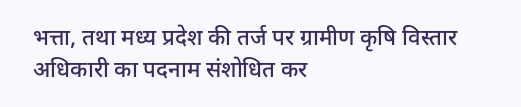भत्ता, तथा मध्य प्रदेश की तर्ज पर ग्रामीण कृषि विस्तार अधिकारी का पदनाम संशोधित कर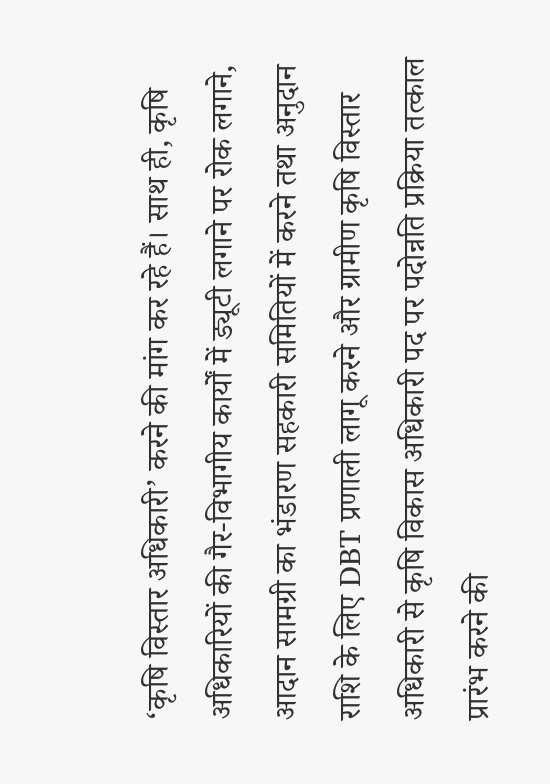‘कृषि विस्तार अधिकारी’ करने की मांग कर रहे हैं। साथ ही, कृषि अधिकारियों की गैर-विभागीय कार्यों में ड्यूटी लगाने पर रोक लगाने, आदान सामग्री का भंडारण सहकारी समितियों में करने तथा अनुदान राशि के लिए DBT प्रणाली लागू करने और ग्रामीण कृषि विस्तार अधिकारी से कृषि विकास अधिकारी पद पर पदोन्नति प्रक्रिया तत्काल प्रारंभ करने की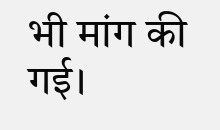भी मांग की गई।